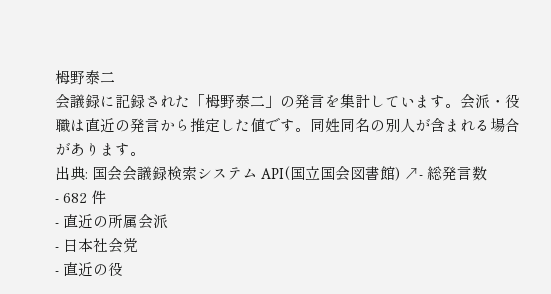栂野泰二
会議録に記録された「栂野泰二」の発言を集計しています。会派・役職は直近の発言から推定した値です。同姓同名の別人が含まれる場合があります。
出典: 国会会議録検索システム API(国立国会図書館) ↗- 総発言数
- 682 件
- 直近の所属会派
- 日本社会党
- 直近の役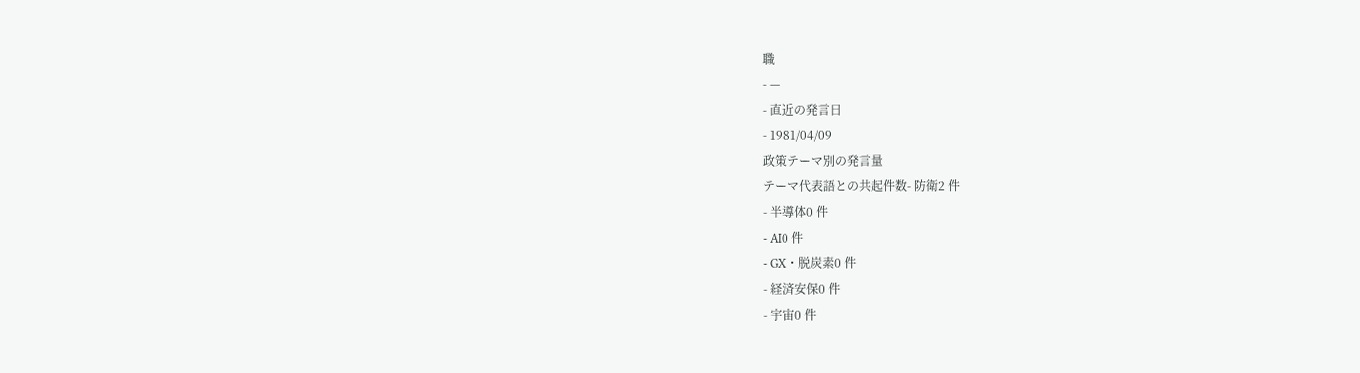職
- —
- 直近の発言日
- 1981/04/09
政策テーマ別の発言量
テーマ代表語との共起件数- 防衛2 件
- 半導体0 件
- AI0 件
- GX・脱炭素0 件
- 経済安保0 件
- 宇宙0 件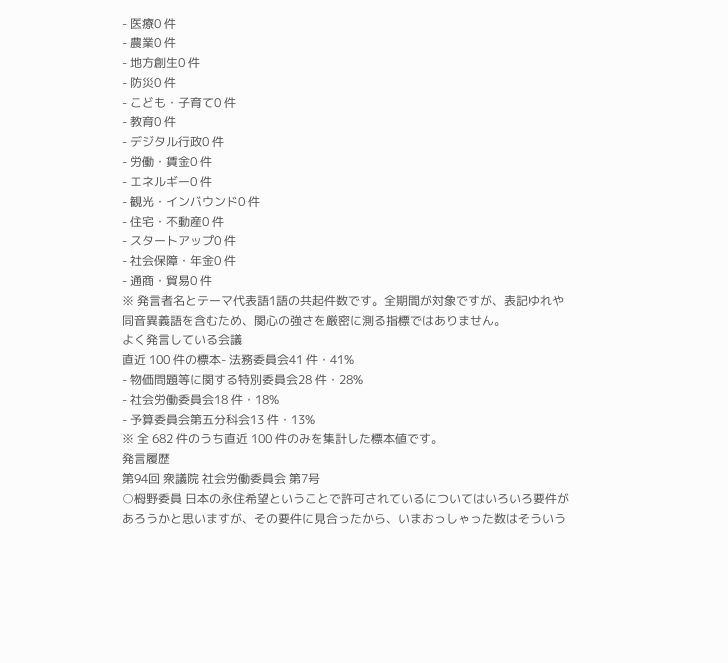- 医療0 件
- 農業0 件
- 地方創生0 件
- 防災0 件
- こども・子育て0 件
- 教育0 件
- デジタル行政0 件
- 労働・賃金0 件
- エネルギー0 件
- 観光・インバウンド0 件
- 住宅・不動産0 件
- スタートアップ0 件
- 社会保障・年金0 件
- 通商・貿易0 件
※ 発言者名とテーマ代表語1語の共起件数です。全期間が対象ですが、表記ゆれや 同音異義語を含むため、関心の強さを厳密に測る指標ではありません。
よく発言している会議
直近 100 件の標本- 法務委員会41 件・41%
- 物価問題等に関する特別委員会28 件・28%
- 社会労働委員会18 件・18%
- 予算委員会第五分科会13 件・13%
※ 全 682 件のうち直近 100 件のみを集計した標本値です。
発言履歴
第94回 衆議院 社会労働委員会 第7号
○栂野委員 日本の永住希望ということで許可されているについてはいろいろ要件があろうかと思いますが、その要件に見合ったから、いまおっしゃった数はそういう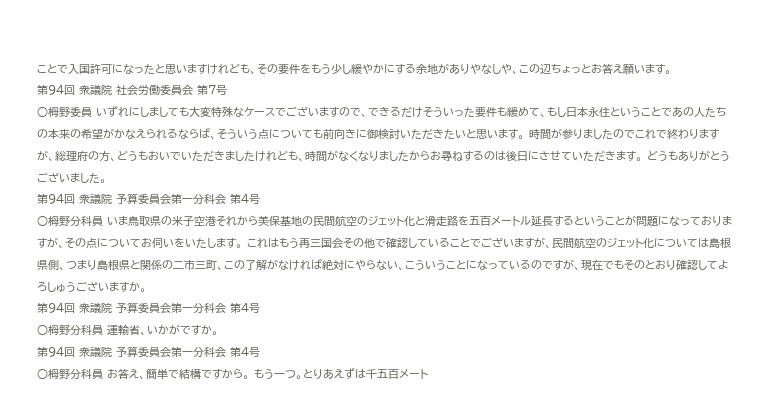ことで入国許可になったと思いますけれども、その要件をもう少し緩やかにする余地がありやなしや、この辺ちょっとお答え願います。
第94回 衆議院 社会労働委員会 第7号
○栂野委員 いずれにしましても大変特殊なケースでございますので、できるだけそういった要件も緩めて、もし日本永住ということであの人たちの本来の希望がかなえられるならば、そういう点についても前向きに御検討いただきたいと思います。 時間が参りましたのでこれで終わりますが、総理府の方、どうもおいでいただきましたけれども、時間がなくなりましたからお尋ねするのは後日にさせていただきます。 どうもありがとうございました。
第94回 衆議院 予算委員会第一分科会 第4号
○栂野分科員 いま鳥取県の米子空港それから美保基地の民間航空のジェット化と滑走路を五百メートル延長するということが問題になっておりますが、その点についてお伺いをいたします。 これはもう再三国会その他で確認していることでございますが、民間航空のジェット化については島根県側、つまり島根県と関係の二市三町、この了解がなければ絶対にやらない、こういうことになっているのですが、現在でもそのとおり確認してよろしゅうございますか。
第94回 衆議院 予算委員会第一分科会 第4号
○栂野分科員 運輸省、いかがですか。
第94回 衆議院 予算委員会第一分科会 第4号
○栂野分科員 お答え、簡単で結構ですから。 もう一つ。とりあえずは千五百メート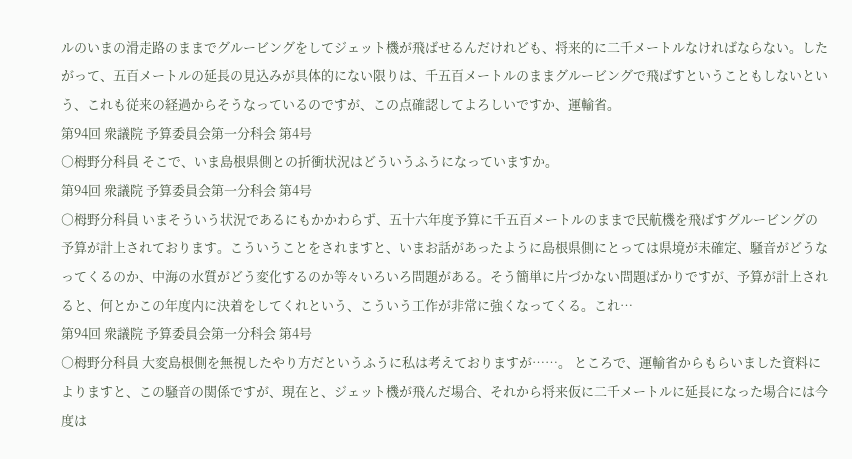ルのいまの滑走路のままでグルービングをしてジェット機が飛ばせるんだけれども、将来的に二千メートルなければならない。したがって、五百メートルの延長の見込みが具体的にない限りは、千五百メートルのままグルービングで飛ばすということもしないという、これも従来の経過からそうなっているのですが、この点確認してよろしいですか、運輸省。
第94回 衆議院 予算委員会第一分科会 第4号
○栂野分科員 そこで、いま島根県側との折衝状況はどういうふうになっていますか。
第94回 衆議院 予算委員会第一分科会 第4号
○栂野分科員 いまそういう状況であるにもかかわらず、五十六年度予算に千五百メートルのままで民航機を飛ばすグルービングの予算が計上されております。こういうことをされますと、いまお話があったように島根県側にとっては県境が未確定、騒音がどうなってくるのか、中海の水質がどう変化するのか等々いろいろ問題がある。そう簡単に片づかない問題ばかりですが、予算が計上されると、何とかこの年度内に決着をしてくれという、こういう工作が非常に強くなってくる。これ…
第94回 衆議院 予算委員会第一分科会 第4号
○栂野分科員 大変島根側を無視したやり方だというふうに私は考えておりますが……。 ところで、運輸省からもらいました資料によりますと、この騒音の関係ですが、現在と、ジェット機が飛んだ場合、それから将来仮に二千メートルに延長になった場合には今度は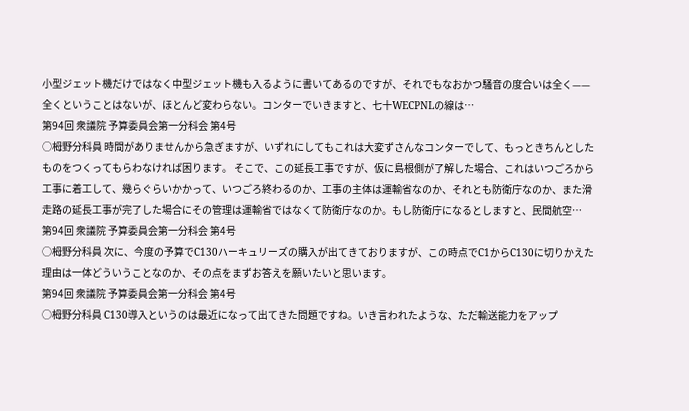小型ジェット機だけではなく中型ジェット機も入るように書いてあるのですが、それでもなおかつ騒音の度合いは全く——全くということはないが、ほとんど変わらない。コンターでいきますと、七十WECPNLの線は…
第94回 衆議院 予算委員会第一分科会 第4号
○栂野分科員 時間がありませんから急ぎますが、いずれにしてもこれは大変ずさんなコンターでして、もっときちんとしたものをつくってもらわなければ困ります。 そこで、この延長工事ですが、仮に島根側が了解した場合、これはいつごろから工事に着工して、幾らぐらいかかって、いつごろ終わるのか、工事の主体は運輸省なのか、それとも防衛庁なのか、また滑走路の延長工事が完了した場合にその管理は運輸省ではなくて防衛庁なのか。もし防衛庁になるとしますと、民間航空…
第94回 衆議院 予算委員会第一分科会 第4号
○栂野分科員 次に、今度の予算でC130ハーキュリーズの購入が出てきておりますが、この時点でC1からC130に切りかえた理由は一体どういうことなのか、その点をまずお答えを願いたいと思います。
第94回 衆議院 予算委員会第一分科会 第4号
○栂野分科員 C130導入というのは最近になって出てきた問題ですね。いき言われたような、ただ輸送能力をアップ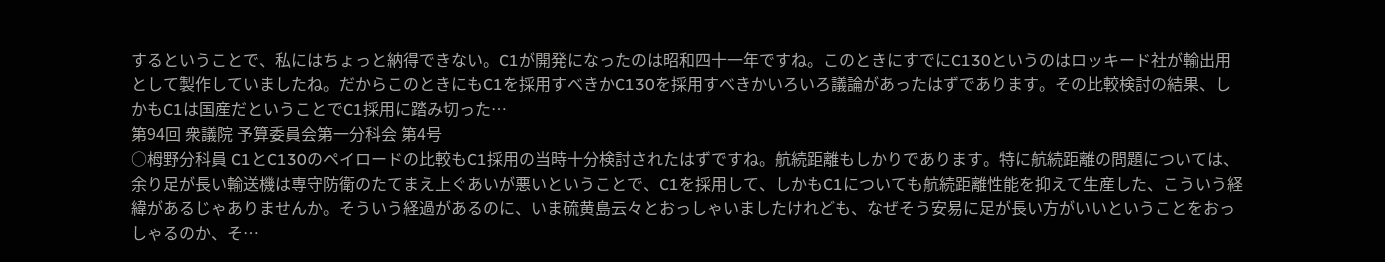するということで、私にはちょっと納得できない。C1が開発になったのは昭和四十一年ですね。このときにすでにC130というのはロッキード社が輸出用として製作していましたね。だからこのときにもC1を採用すべきかC130を採用すべきかいろいろ議論があったはずであります。その比較検討の結果、しかもC1は国産だということでC1採用に踏み切った…
第94回 衆議院 予算委員会第一分科会 第4号
○栂野分科員 C1とC130のペイロードの比較もC1採用の当時十分検討されたはずですね。航続距離もしかりであります。特に航続距離の問題については、余り足が長い輸送機は専守防衛のたてまえ上ぐあいが悪いということで、C1を採用して、しかもC1についても航続距離性能を抑えて生産した、こういう経緯があるじゃありませんか。そういう経過があるのに、いま硫黄島云々とおっしゃいましたけれども、なぜそう安易に足が長い方がいいということをおっしゃるのか、そ…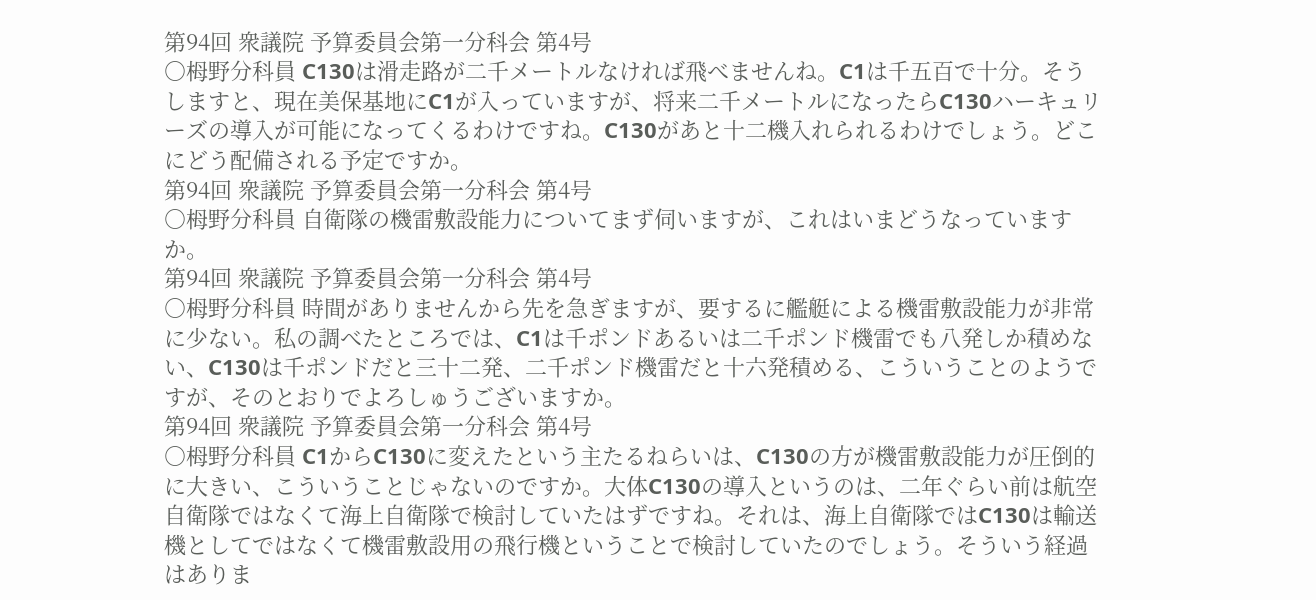第94回 衆議院 予算委員会第一分科会 第4号
○栂野分科員 C130は滑走路が二千メートルなければ飛べませんね。C1は千五百で十分。そうしますと、現在美保基地にC1が入っていますが、将来二千メートルになったらC130ハーキュリーズの導入が可能になってくるわけですね。C130があと十二機入れられるわけでしょう。どこにどう配備される予定ですか。
第94回 衆議院 予算委員会第一分科会 第4号
○栂野分科員 自衛隊の機雷敷設能力についてまず伺いますが、これはいまどうなっていますか。
第94回 衆議院 予算委員会第一分科会 第4号
○栂野分科員 時間がありませんから先を急ぎますが、要するに艦艇による機雷敷設能力が非常に少ない。私の調べたところでは、C1は千ポンドあるいは二千ポンド機雷でも八発しか積めない、C130は千ポンドだと三十二発、二千ポンド機雷だと十六発積める、こういうことのようですが、そのとおりでよろしゅうございますか。
第94回 衆議院 予算委員会第一分科会 第4号
○栂野分科員 C1からC130に変えたという主たるねらいは、C130の方が機雷敷設能力が圧倒的に大きい、こういうことじゃないのですか。大体C130の導入というのは、二年ぐらい前は航空自衛隊ではなくて海上自衛隊で検討していたはずですね。それは、海上自衛隊ではC130は輸送機としてではなくて機雷敷設用の飛行機ということで検討していたのでしょう。そういう経過はありま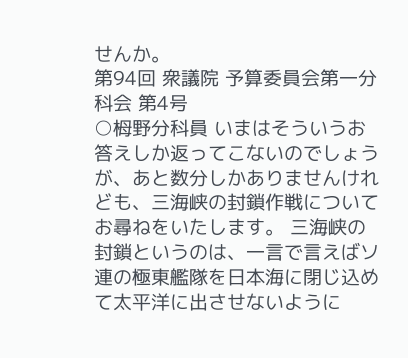せんか。
第94回 衆議院 予算委員会第一分科会 第4号
○栂野分科員 いまはそういうお答えしか返ってこないのでしょうが、あと数分しかありませんけれども、三海峡の封鎖作戦についてお尋ねをいたします。 三海峡の封鎖というのは、一言で言えばソ連の極東艦隊を日本海に閉じ込めて太平洋に出させないように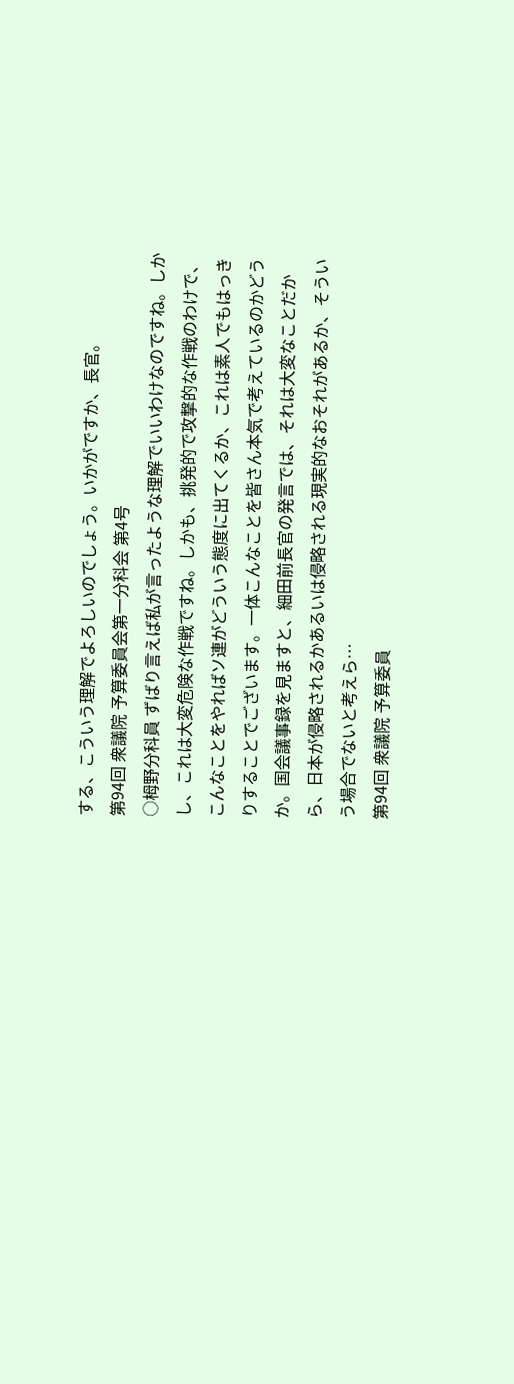する、こういう理解でよろしいのでしょう。いかがですか、長官。
第94回 衆議院 予算委員会第一分科会 第4号
○栂野分科員 ずばり言えば私が言ったような理解でいいわけなのですね。しかし、これは大変危険な作戦ですね。しかも、挑発的で攻撃的な作戦のわけで、こんなことをやればソ連がどういう態度に出てくるか、これは素人でもはっきりすることでございます。一体こんなことを皆さん本気で考えているのかどうか。国会議事録を見ますと、細田前長官の発言では、それは大変なことだから、日本が侵略されるかあるいは侵略される現実的なおそれがあるか、そういう場合でないと考えら…
第94回 衆議院 予算委員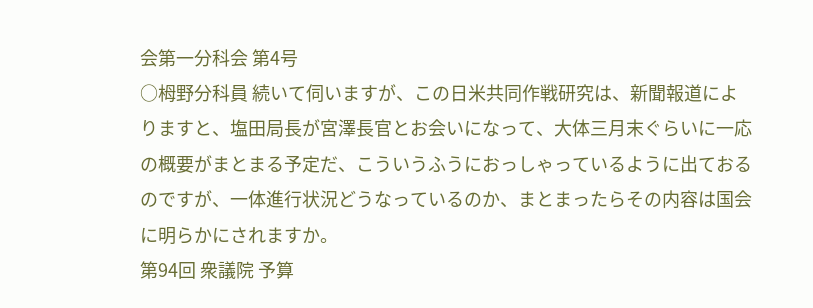会第一分科会 第4号
○栂野分科員 続いて伺いますが、この日米共同作戦研究は、新聞報道によりますと、塩田局長が宮澤長官とお会いになって、大体三月末ぐらいに一応の概要がまとまる予定だ、こういうふうにおっしゃっているように出ておるのですが、一体進行状況どうなっているのか、まとまったらその内容は国会に明らかにされますか。
第94回 衆議院 予算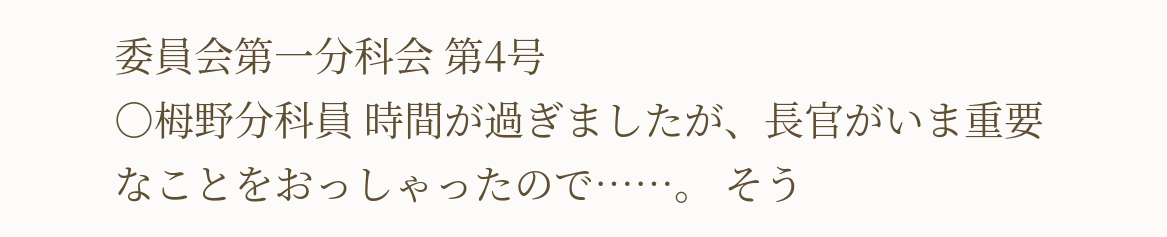委員会第一分科会 第4号
○栂野分科員 時間が過ぎましたが、長官がいま重要なことをおっしゃったので……。 そう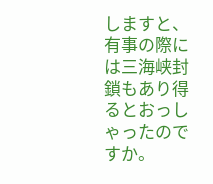しますと、有事の際には三海峡封鎖もあり得るとおっしゃったのですか。